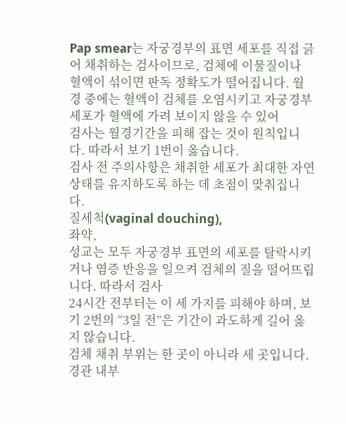Pap smear는 자궁경부의 표면 세포를 직접 긁어 채취하는 검사이므로, 검체에 이물질이나 혈액이 섞이면 판독 정확도가 떨어집니다. 월경 중에는 혈액이 검체를 오염시키고 자궁경부 세포가 혈액에 가려 보이지 않을 수 있어
검사는 월경기간을 피해 잡는 것이 원칙입니다. 따라서 보기 1번이 옳습니다.
검사 전 주의사항은 채취한 세포가 최대한 자연 상태를 유지하도록 하는 데 초점이 맞춰집니다.
질세척(vaginal douching),
좌약,
성교는 모두 자궁경부 표면의 세포를 탈락시키거나 염증 반응을 일으켜 검체의 질을 떨어뜨립니다. 따라서 검사
24시간 전부터는 이 세 가지를 피해야 하며, 보기 2번의 “3일 전”은 기간이 과도하게 길어 옳지 않습니다.
검체 채취 부위는 한 곳이 아니라 세 곳입니다.
경관 내부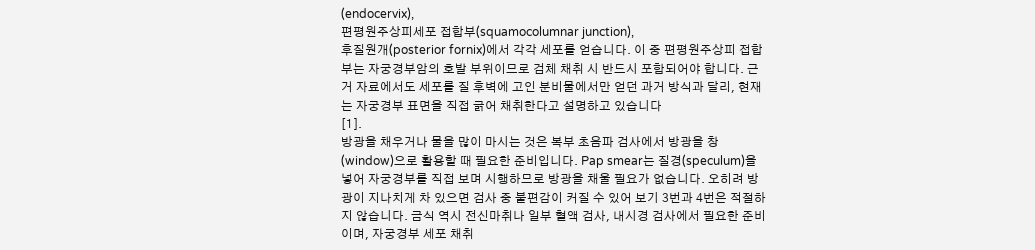(endocervix),
편평원주상피세포 접합부(squamocolumnar junction),
후질원개(posterior fornix)에서 각각 세포를 얻습니다. 이 중 편평원주상피 접합부는 자궁경부암의 호발 부위이므로 검체 채취 시 반드시 포함되어야 합니다. 근거 자료에서도 세포를 질 후벽에 고인 분비물에서만 얻던 과거 방식과 달리, 현재는 자궁경부 표면을 직접 긁어 채취한다고 설명하고 있습니다
[1].
방광을 채우거나 물을 많이 마시는 것은 복부 초음파 검사에서 방광을 창(window)으로 활용할 때 필요한 준비입니다. Pap smear는 질경(speculum)을 넣어 자궁경부를 직접 보며 시행하므로 방광을 채울 필요가 없습니다. 오히려 방광이 지나치게 차 있으면 검사 중 불편감이 커질 수 있어 보기 3번과 4번은 적절하지 않습니다. 금식 역시 전신마취나 일부 혈액 검사, 내시경 검사에서 필요한 준비이며, 자궁경부 세포 채취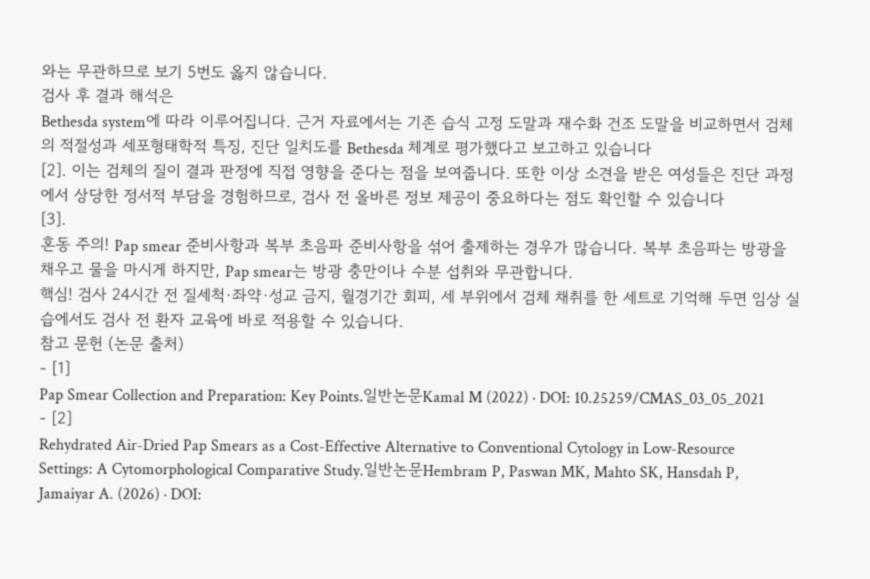와는 무관하므로 보기 5번도 옳지 않습니다.
검사 후 결과 해석은
Bethesda system에 따라 이루어집니다. 근거 자료에서는 기존 습식 고정 도말과 재수화 건조 도말을 비교하면서 검체의 적절성과 세포형태학적 특징, 진단 일치도를 Bethesda 체계로 평가했다고 보고하고 있습니다
[2]. 이는 검체의 질이 결과 판정에 직접 영향을 준다는 점을 보여줍니다. 또한 이상 소견을 받은 여성들은 진단 과정에서 상당한 정서적 부담을 경험하므로, 검사 전 올바른 정보 제공이 중요하다는 점도 확인할 수 있습니다
[3].
혼동 주의! Pap smear 준비사항과 복부 초음파 준비사항을 섞어 출제하는 경우가 많습니다. 복부 초음파는 방광을 채우고 물을 마시게 하지만, Pap smear는 방광 충만이나 수분 섭취와 무관합니다.
핵심! 검사 24시간 전 질세척·좌약·성교 금지, 월경기간 회피, 세 부위에서 검체 채취를 한 세트로 기억해 두면 임상 실습에서도 검사 전 환자 교육에 바로 적용할 수 있습니다.
참고 문헌 (논문 출처)
- [1]
Pap Smear Collection and Preparation: Key Points.일반논문Kamal M (2022) · DOI: 10.25259/CMAS_03_05_2021
- [2]
Rehydrated Air-Dried Pap Smears as a Cost-Effective Alternative to Conventional Cytology in Low-Resource Settings: A Cytomorphological Comparative Study.일반논문Hembram P, Paswan MK, Mahto SK, Hansdah P, Jamaiyar A. (2026) · DOI: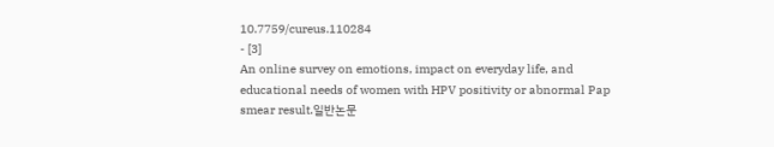10.7759/cureus.110284
- [3]
An online survey on emotions, impact on everyday life, and educational needs of women with HPV positivity or abnormal Pap smear result.일반논문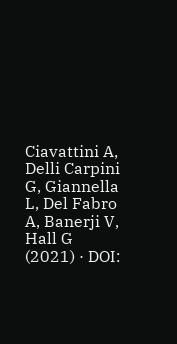Ciavattini A, Delli Carpini G, Giannella L, Del Fabro A, Banerji V, Hall G (2021) · DOI: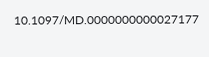10.1097/MD.0000000000027177